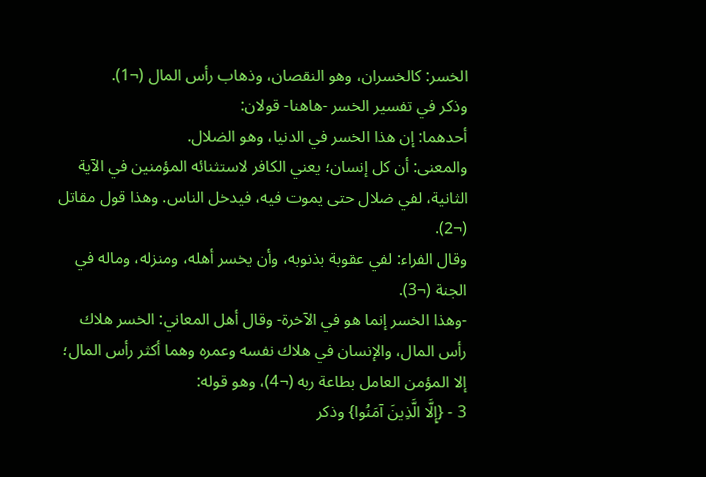الخسر: كالخسران، وهو النقصان، وذهاب رأس المال (¬1).
وذكر في تفسير الخسر -هاهنا- قولان:
أحدهما: إن هذا الخسر في الدنيا، وهو الضلال.
والمعنى: أن كل إنسان؛ يعني الكافر لاستثنائه المؤمنين في الآية الثانية، لفي ضلال حتى يموت فيه، فيدخل الناس. وهذا قول مقاتل (¬2).
وقال الفراء: لفي عقوبة بذنوبه، وأن يخسر أهله، ومنزله، وماله في الجنة (¬3).
-وهذا الخسر إنما هو في الآخرة- وقال أهل المعاني: الخسر هلاك رأس المال، والإنسان في هلاك نفسه وعمره وهما أكثر رأس المال؛ إلا المؤمن العامل بطاعة ربه (¬4)، وهو قوله:
3 - {إِلَّا الَّذِينَ آمَنُوا} وذكر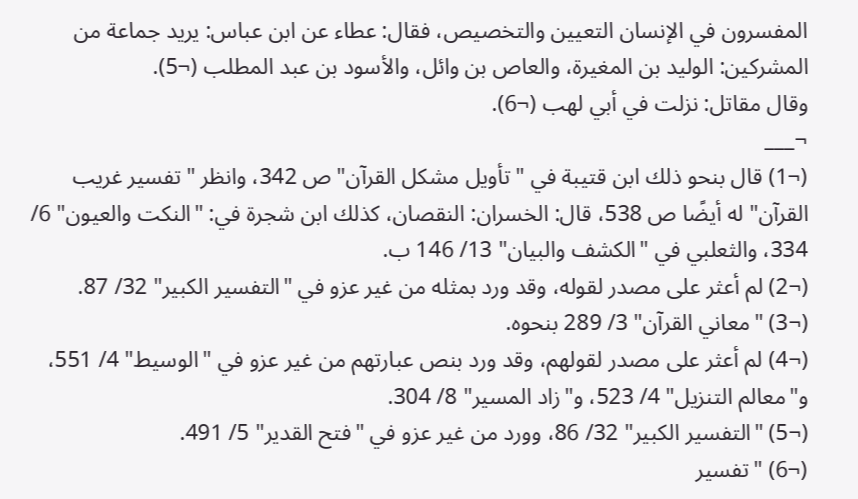المفسرون في الإنسان التعيين والتخصيص، فقال: عطاء عن ابن عباس: يريد جماعة من المشركين: الوليد بن المغيرة، والعاص بن وائل، والأسود بن عبد المطلب (¬5).
وقال مقاتل: نزلت في أبي لهب (¬6).
¬___
(¬1) قال بنحو ذلك ابن قتيبة في "تأويل مشكل القرآن" ص 342، وانظر "تفسير غريب القرآن" له أيضًا ص 538، قال: الخسران: النقصان، كذلك ابن شجرة في: "النكت والعيون" 6/ 334، والثعلبي في "الكشف والبيان" 13/ 146 ب.
(¬2) لم أعثر على مصدر لقوله، وقد ورد بمثله من غير عزو في "التفسير الكبير" 32/ 87.
(¬3) "معاني القرآن" 3/ 289 بنحوه.
(¬4) لم أعثر على مصدر لقولهم، وقد ورد بنص عبارتهم من غير عزو في "الوسيط" 4/ 551، و"معالم التنزيل" 4/ 523، و"زاد المسير" 8/ 304.
(¬5) "التفسير الكبير" 32/ 86، وورد من غير عزو في "فتح القدير" 5/ 491.
(¬6) "تفسير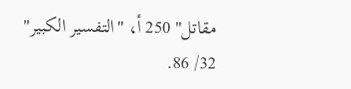مقاتل" 250 أ، "التفسير الكبير" 32/ 86.